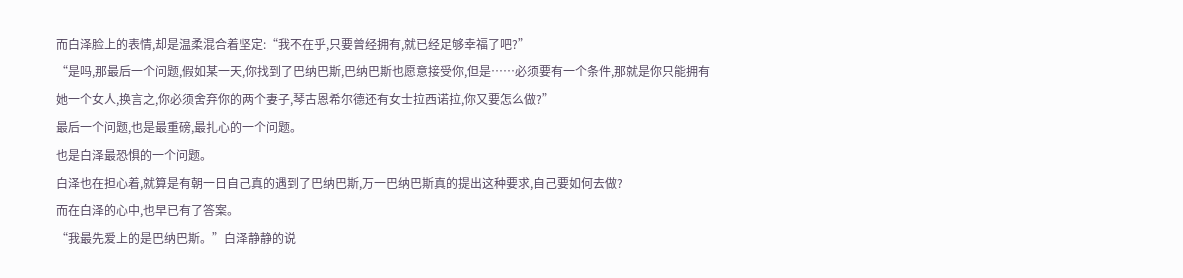而白泽脸上的表情,却是温柔混合着坚定:“我不在乎,只要曾经拥有,就已经足够幸福了吧?”
“是吗,那最后一个问题,假如某一天,你找到了巴纳巴斯,巴纳巴斯也愿意接受你,但是……必须要有一个条件,那就是你只能拥有她一个女人,换言之,你必须舍弃你的两个妻子,琴古恩希尔德还有女士拉西诺拉,你又要怎么做?”
最后一个问题,也是最重磅,最扎心的一个问题。
也是白泽最恐惧的一个问题。
白泽也在担心着,就算是有朝一日自己真的遇到了巴纳巴斯,万一巴纳巴斯真的提出这种要求,自己要如何去做?
而在白泽的心中,也早已有了答案。
“我最先爱上的是巴纳巴斯。”白泽静静的说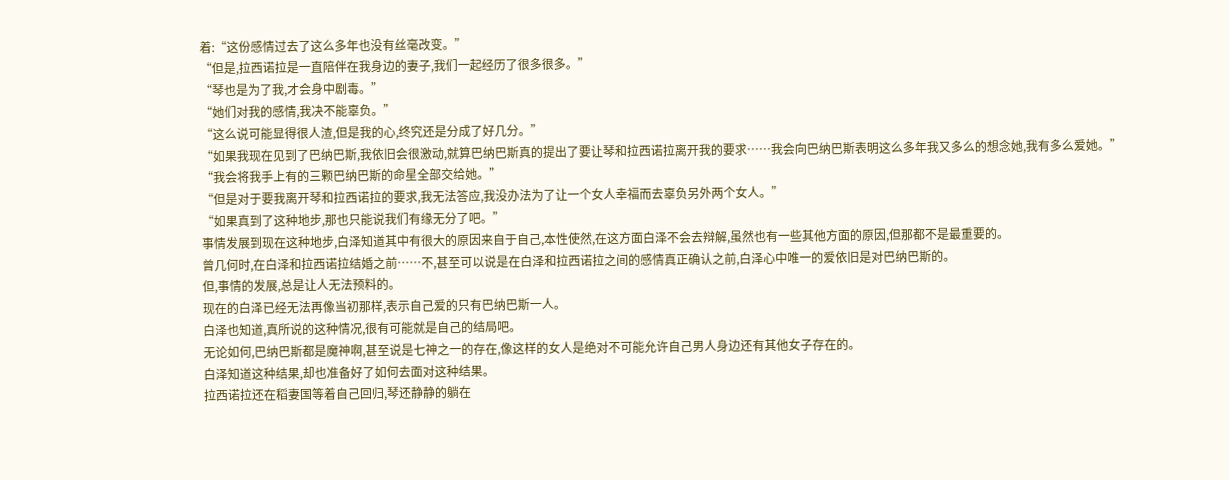着:“这份感情过去了这么多年也没有丝毫改变。”
“但是,拉西诺拉是一直陪伴在我身边的妻子,我们一起经历了很多很多。”
“琴也是为了我,才会身中剧毒。”
“她们对我的感情,我决不能辜负。”
“这么说可能显得很人渣,但是我的心,终究还是分成了好几分。”
“如果我现在见到了巴纳巴斯,我依旧会很激动,就算巴纳巴斯真的提出了要让琴和拉西诺拉离开我的要求……我会向巴纳巴斯表明这么多年我又多么的想念她,我有多么爱她。”
“我会将我手上有的三颗巴纳巴斯的命星全部交给她。”
“但是对于要我离开琴和拉西诺拉的要求,我无法答应,我没办法为了让一个女人幸福而去辜负另外两个女人。”
“如果真到了这种地步,那也只能说我们有缘无分了吧。”
事情发展到现在这种地步,白泽知道其中有很大的原因来自于自己,本性使然,在这方面白泽不会去辩解,虽然也有一些其他方面的原因,但那都不是最重要的。
曾几何时,在白泽和拉西诺拉结婚之前……不,甚至可以说是在白泽和拉西诺拉之间的感情真正确认之前,白泽心中唯一的爱依旧是对巴纳巴斯的。
但,事情的发展,总是让人无法预料的。
现在的白泽已经无法再像当初那样,表示自己爱的只有巴纳巴斯一人。
白泽也知道,真所说的这种情况,很有可能就是自己的结局吧。
无论如何,巴纳巴斯都是魔神啊,甚至说是七神之一的存在,像这样的女人是绝对不可能允许自己男人身边还有其他女子存在的。
白泽知道这种结果,却也准备好了如何去面对这种结果。
拉西诺拉还在稻妻国等着自己回归,琴还静静的躺在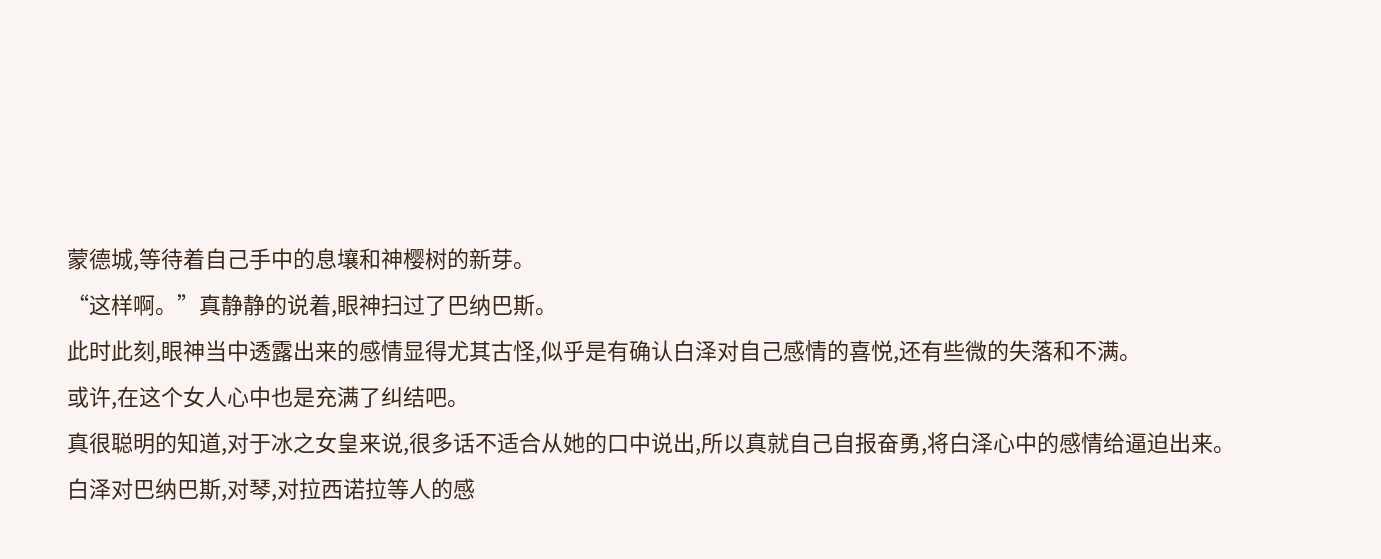蒙德城,等待着自己手中的息壤和神樱树的新芽。
“这样啊。”真静静的说着,眼神扫过了巴纳巴斯。
此时此刻,眼神当中透露出来的感情显得尤其古怪,似乎是有确认白泽对自己感情的喜悦,还有些微的失落和不满。
或许,在这个女人心中也是充满了纠结吧。
真很聪明的知道,对于冰之女皇来说,很多话不适合从她的口中说出,所以真就自己自报奋勇,将白泽心中的感情给逼迫出来。
白泽对巴纳巴斯,对琴,对拉西诺拉等人的感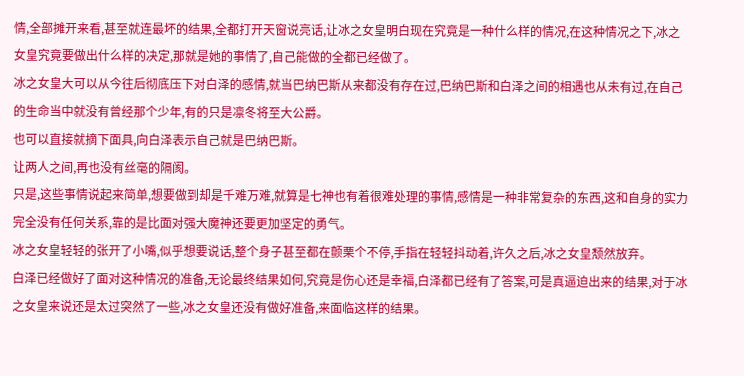情,全部摊开来看,甚至就连最坏的结果,全都打开天窗说亮话,让冰之女皇明白现在究竟是一种什么样的情况,在这种情况之下,冰之女皇究竟要做出什么样的决定,那就是她的事情了,自己能做的全都已经做了。
冰之女皇大可以从今往后彻底压下对白泽的感情,就当巴纳巴斯从来都没有存在过,巴纳巴斯和白泽之间的相遇也从未有过,在自己的生命当中就没有曾经那个少年,有的只是凛冬将至大公爵。
也可以直接就摘下面具,向白泽表示自己就是巴纳巴斯。
让两人之间,再也没有丝毫的隔阂。
只是,这些事情说起来简单,想要做到却是千难万难,就算是七神也有着很难处理的事情,感情是一种非常复杂的东西,这和自身的实力完全没有任何关系,靠的是比面对强大魔神还要更加坚定的勇气。
冰之女皇轻轻的张开了小嘴,似乎想要说话,整个身子甚至都在颤栗个不停,手指在轻轻抖动着,许久之后,冰之女皇颓然放弃。
白泽已经做好了面对这种情况的准备,无论最终结果如何,究竟是伤心还是幸福,白泽都已经有了答案,可是真逼迫出来的结果,对于冰之女皇来说还是太过突然了一些,冰之女皇还没有做好准备,来面临这样的结果。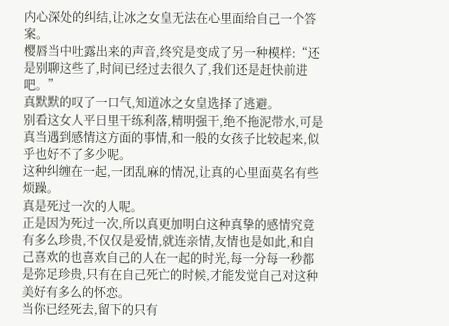内心深处的纠结,让冰之女皇无法在心里面给自己一个答案。
樱唇当中吐露出来的声音,终究是变成了另一种模样:“还是别聊这些了,时间已经过去很久了,我们还是赶快前进吧。”
真默默的叹了一口气,知道冰之女皇选择了逃避。
别看这女人平日里干练利落,精明强干,绝不拖泥带水,可是真当遇到感情这方面的事情,和一般的女孩子比较起来,似乎也好不了多少呢。
这种纠缠在一起,一团乱麻的情况,让真的心里面莫名有些烦躁。
真是死过一次的人呢。
正是因为死过一次,所以真更加明白这种真挚的感情究竟有多么珍贵,不仅仅是爱情,就连亲情,友情也是如此,和自己喜欢的也喜欢自己的人在一起的时光,每一分每一秒都是弥足珍贵,只有在自己死亡的时候,才能发觉自己对这种美好有多么的怀恋。
当你已经死去,留下的只有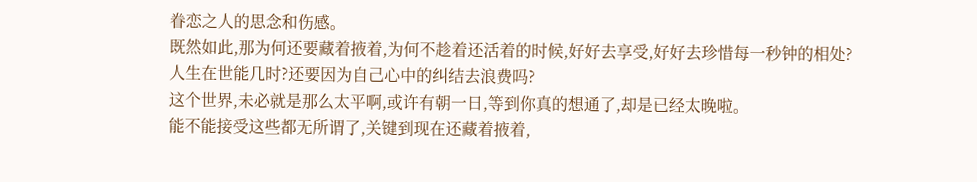眷恋之人的思念和伤感。
既然如此,那为何还要藏着掖着,为何不趁着还活着的时候,好好去享受,好好去珍惜每一秒钟的相处?
人生在世能几时?还要因为自己心中的纠结去浪费吗?
这个世界,未必就是那么太平啊,或许有朝一日,等到你真的想通了,却是已经太晚啦。
能不能接受这些都无所谓了,关键到现在还藏着掖着,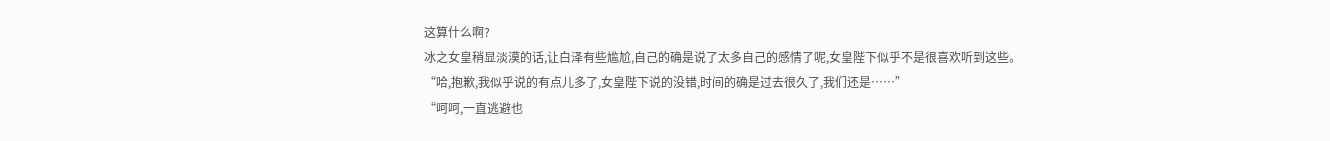这算什么啊?
冰之女皇稍显淡漠的话,让白泽有些尴尬,自己的确是说了太多自己的感情了呢,女皇陛下似乎不是很喜欢听到这些。
“哈,抱歉,我似乎说的有点儿多了,女皇陛下说的没错,时间的确是过去很久了,我们还是……”
“呵呵,一直逃避也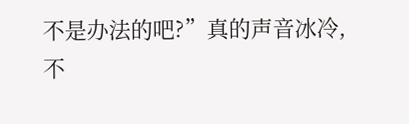不是办法的吧?”真的声音冰冷,不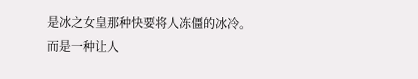是冰之女皇那种快要将人冻僵的冰冷。
而是一种让人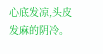心底发凉,头皮发麻的阴冷。